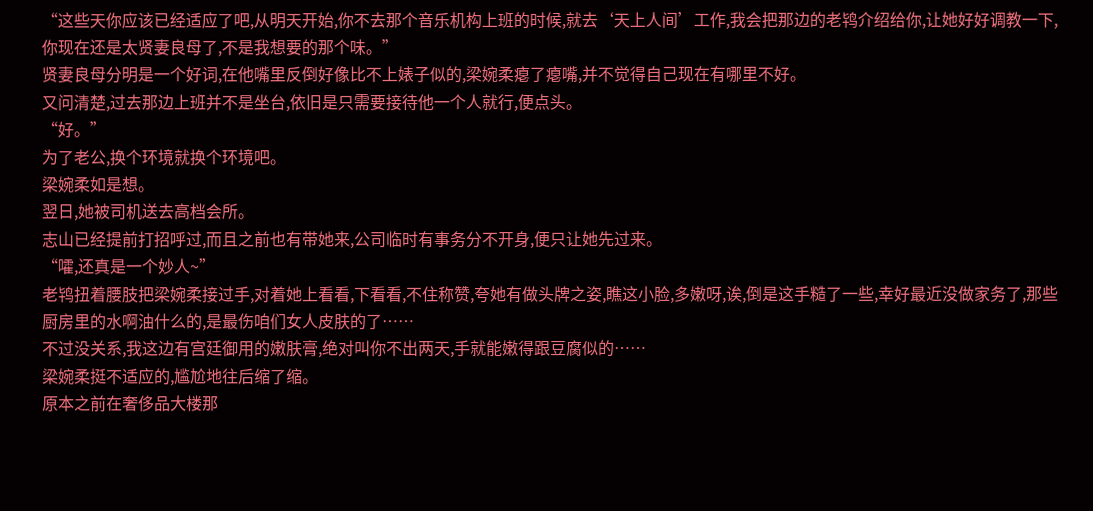“这些天你应该已经适应了吧,从明天开始,你不去那个音乐机构上班的时候,就去‘天上人间’工作,我会把那边的老鸨介绍给你,让她好好调教一下,你现在还是太贤妻良母了,不是我想要的那个味。”
贤妻良母分明是一个好词,在他嘴里反倒好像比不上婊子似的,梁婉柔瘪了瘪嘴,并不觉得自己现在有哪里不好。
又问清楚,过去那边上班并不是坐台,依旧是只需要接待他一个人就行,便点头。
“好。”
为了老公,换个环境就换个环境吧。
梁婉柔如是想。
翌日,她被司机送去高档会所。
志山已经提前打招呼过,而且之前也有带她来,公司临时有事务分不开身,便只让她先过来。
“嚯,还真是一个妙人~”
老鸨扭着腰肢把梁婉柔接过手,对着她上看看,下看看,不住称赞,夸她有做头牌之姿,瞧这小脸,多嫩呀,诶,倒是这手糙了一些,幸好最近没做家务了,那些厨房里的水啊油什么的,是最伤咱们女人皮肤的了……
不过没关系,我这边有宫廷御用的嫩肤膏,绝对叫你不出两天,手就能嫩得跟豆腐似的……
梁婉柔挺不适应的,尴尬地往后缩了缩。
原本之前在奢侈品大楼那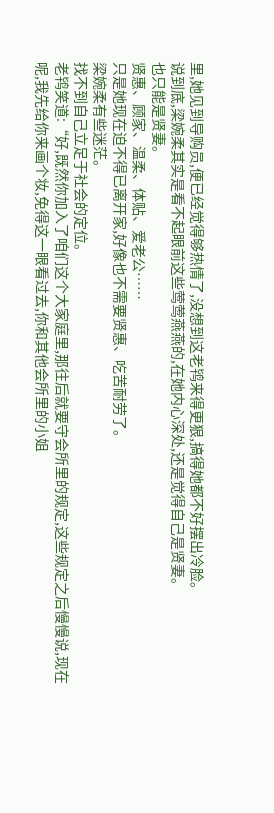里,她见到导购员,便已经觉得够热情了,没想到这老鸨来得更狠,搞得她都不好摆出冷脸。
说到底,梁婉柔其实是看不起眼前这些莺莺燕燕的,在她内心深处,还是觉得自己是贤妻。
也只能是贤妻。
贤惠、顾家、温柔、体贴、爱老公……
只是她现在迫不得已离开家,好像也不需要贤惠、吃苦耐劳了。
梁婉柔有些迷茫。
找不到自己立足于社会的定位。
老鸨笑道:“好,既然你加入了咱们这个大家庭里,那往后就要守会所里的规定,这些规定之后慢慢说,现在呢,我先给你来画个妆,免得这一眼看过去,你和其他会所里的小姐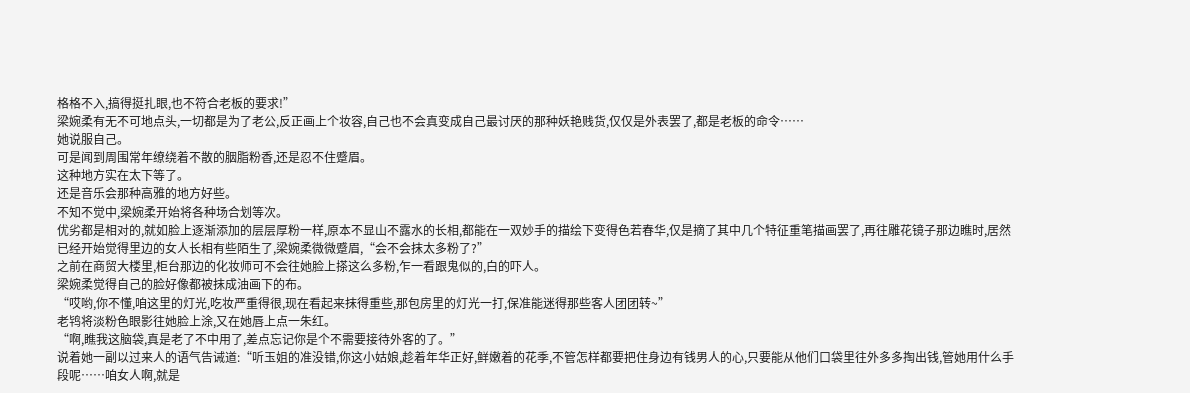格格不入,搞得挺扎眼,也不符合老板的要求!”
梁婉柔有无不可地点头,一切都是为了老公,反正画上个妆容,自己也不会真变成自己最讨厌的那种妖艳贱货,仅仅是外表罢了,都是老板的命令……
她说服自己。
可是闻到周围常年缭绕着不散的胭脂粉香,还是忍不住蹙眉。
这种地方实在太下等了。
还是音乐会那种高雅的地方好些。
不知不觉中,梁婉柔开始将各种场合划等次。
优劣都是相对的,就如脸上逐渐添加的层层厚粉一样,原本不显山不露水的长相,都能在一双妙手的描绘下变得色若春华,仅是摘了其中几个特征重笔描画罢了,再往雕花镜子那边瞧时,居然已经开始觉得里边的女人长相有些陌生了,梁婉柔微微蹙眉,“会不会抹太多粉了?”
之前在商贸大楼里,柜台那边的化妆师可不会往她脸上搽这么多粉,乍一看跟鬼似的,白的吓人。
梁婉柔觉得自己的脸好像都被抹成油画下的布。
“哎哟,你不懂,咱这里的灯光,吃妆严重得很,现在看起来抹得重些,那包房里的灯光一打,保准能迷得那些客人团团转~”
老鸨将淡粉色眼影往她脸上涂,又在她唇上点一朱红。
“啊,瞧我这脑袋,真是老了不中用了,差点忘记你是个不需要接待外客的了。”
说着她一副以过来人的语气告诫道:“听玉姐的准没错,你这小姑娘,趁着年华正好,鲜嫩着的花季,不管怎样都要把住身边有钱男人的心,只要能从他们口袋里往外多多掏出钱,管她用什么手段呢……咱女人啊,就是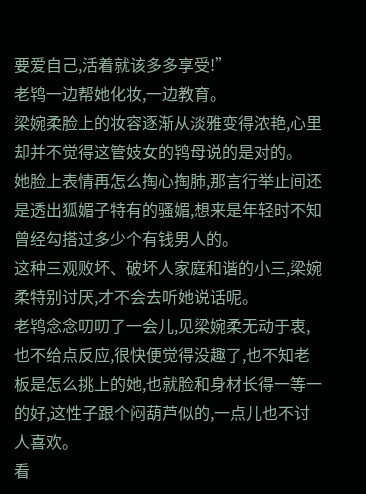要爱自己,活着就该多多享受!”
老鸨一边帮她化妆,一边教育。
梁婉柔脸上的妆容逐渐从淡雅变得浓艳,心里却并不觉得这管妓女的鸨母说的是对的。
她脸上表情再怎么掏心掏肺,那言行举止间还是透出狐媚子特有的骚媚,想来是年轻时不知曾经勾搭过多少个有钱男人的。
这种三观败坏、破坏人家庭和谐的小三,梁婉柔特别讨厌,才不会去听她说话呢。
老鸨念念叨叨了一会儿,见梁婉柔无动于衷,也不给点反应,很快便觉得没趣了,也不知老板是怎么挑上的她,也就脸和身材长得一等一的好,这性子跟个闷葫芦似的,一点儿也不讨人喜欢。
看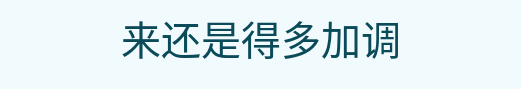来还是得多加调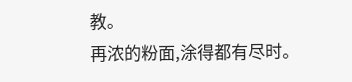教。
再浓的粉面,涂得都有尽时。